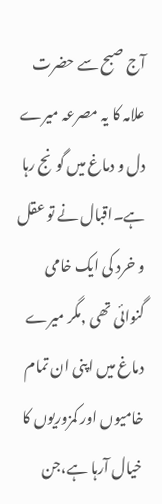آج صبح سے حضرت علامہ کا یہ مصرعہ میرے دل و دماغ میں گونج رہا ہے۔اقبال نے تو عقل و خرد کی ایک خامی گنوائی تھی ,مگر میرے دماغ میں اپنی ان تمام خامیوں اور کمزوریوں کا خیال آرہا ہے،جن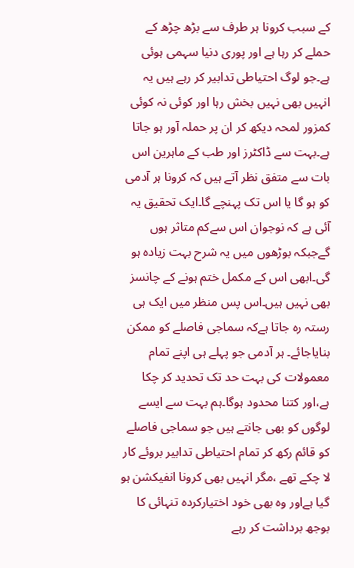کے سبب کرونا ہر طرف سے بڑھ چڑھ کے حملے کر رہا ہے اور پوری دنیا سہمی ہوئی ہے۔جو لوگ احتیاطی تدابیر کر رہے ہیں یہ انہیں بھی نہیں بخش رہا اور کوئی نہ کوئی کمزور لمحہ دیکھ کر ان پر حملہ آور ہو جاتا ہے۔بہت سے ڈاکٹرز اور طب کے ماہرین اس بات سے متفق نظر آتے ہیں کہ کرونا ہر آدمی کو ہو گا یا اس تک پہنچے گا۔ایک تحقیق یہ آئی ہے کہ نوجوان اس سےکم متاثر ہوں گےجبکہ بوڑھوں میں یہ شرح بہت زیادہ ہو گی۔ابھی اس کے مکمل ختم ہونے کے چانسز بھی نہیں ہیں۔اس پس منظر میں ایک ہی رستہ رہ جاتا ہےکہ سماجی فاصلے کو ممکن بنایاجائے۔ ہر آدمی جو پہلے ہی اپنے تمام معمولات کی بہت حد تک تحدید کر چکا ہے،اور کتنا محدود ہوگا۔ہم بہت سے ایسے لوگوں کو بھی جانتے ہیں جو سماجی فاصلے کو قائم رکھ کر تمام احتیاطی تدابیر بروئے کار لا چکے تھے ،مگر انہیں بھی کرونا انفیکشن ہو گیا ہےاور وہ بھی خود اختیارکردہ تنہائی کا بوجھ برداشت کر رہے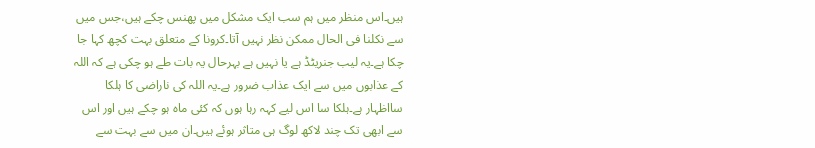ہیں۔اس منظر میں ہم سب ایک مشکل میں پھنس چکے ہیں،جس میں سے نکلنا فی الحال ممکن نظر نہیں آتا۔کرونا کے متعلق بہت کچھ کہا جا چکا ہے۔یہ لیب جنریٹڈ ہے یا نہیں ہے بہرحال یہ بات طے ہو چکی ہے کہ اللہ کے عذابوں میں سے ایک عذاب ضرور ہے۔یہ اللہ کی ناراضی کا ہلکا سااظہار ہے۔ہلکا سا اس لیے کہہ رہا ہوں کہ کئی ماہ ہو چکے ہیں اور اس سے ابھی تک چند لاکھ لوگ ہی متاثر ہوئے ہیں۔ان میں سے بہت سے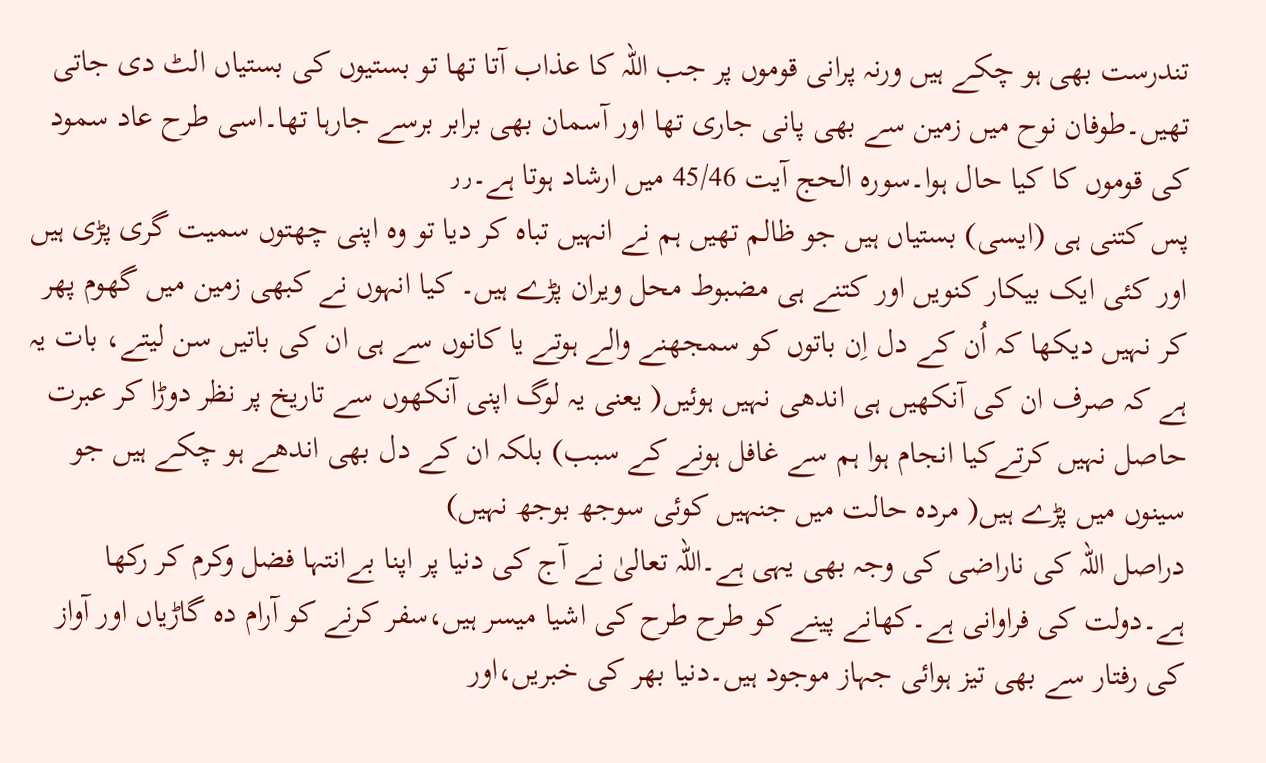تندرست بھی ہو چکے ہیں ورنہ پرانی قوموں پر جب اللہ کا عذاب آتا تھا تو بستیوں کی بستیاں الٹ دی جاتی تھیں۔طوفان نوح میں زمین سے بھی پانی جاری تھا اور آسمان بھی برابر برسے جارہا تھا۔اسی طرح عاد سمود کی قوموں کا کیا حال ہوا۔سورہ الحج آیت 45/46 میں ارشاد ہوتا ہے۔٫٫
پس کتنی ہی (ایسی) بستیاں ہیں جو ظالم تھیں ہم نے انہیں تباہ کر دیا تو وہ اپنی چھتوں سمیت گری پڑی ہیں اور کئی ایک بیکار کنویں اور کتنے ہی مضبوط محل ویران پڑے ہیں۔ کیا انہوں نے کبھی زمین میں گھوم پھر کر نہیں دیکھا کہ اُن کے دل اِن باتوں کو سمجھنے والے ہوتے یا کانوں سے ہی ان کی باتیں سن لیتے، بات یہ ہے کہ صرف ان کی آنکھیں ہی اندھی نہیں ہوئیں( یعنی یہ لوگ اپنی آنکھوں سے تاریخ پر نظر دوڑا کر عبرت حاصل نہیں کرتےکیا انجام ہوا ہم سے غافل ہونے کے سبب) بلکہ ان کے دل بھی اندھے ہو چکے ہیں جو سینوں میں پڑے ہیں( مردہ حالت میں جنہیں کوئی سوجھ بوجھ نہیں)
دراصل اللہ کی ناراضی کی وجہ بھی یہی ہے۔اللہ تعالیٰ نے آج کی دنیا پر اپنا بےانتہا فضل وکرم کر رکھا ہے۔دولت کی فراوانی ہے۔کھانے پینے کو طرح طرح کی اشیا میسر ہیں،سفر کرنے کو آرام دہ گاڑیاں اور آواز کی رفتار سے بھی تیز ہوائی جہاز موجود ہیں۔دنیا بھر کی خبریں،اور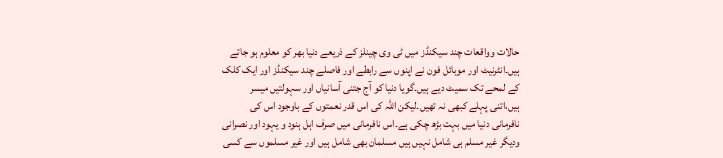حالات وواقعات چند سیکنڈز میں ٹی وی چینلز کے ذریعے دنیا بھر کو معلوم ہو جاتے ہیں۔انٹرنیٹ اور موبائل فون نے اپنوں سے رابطے اور فاصلے چند سیکنڈز اور ایک کلک کے لمحے تک سمیٹ دیے ہیں۔گویا دنیا کو آج جتنی آسانیاں اور سہولتیں میسر ہیں،اتنی پہلے کبھی نہ تھیں۔لیکن اللہ کی اس قدر نعمتوں کے باوجود اس کی نافرمانی دنیا میں بہت بڑھ چکی ہے۔اس نافرمانی میں صرف اہل ہنود و یہود اور نصرانی ودیگر غیر مسلم ہی شامل نہیں ہیں مسلمان بھی شامل ہیں اور غیر مسلموں سے کسی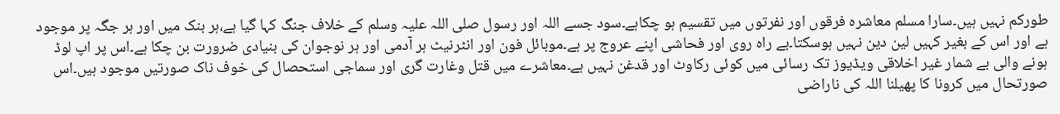طورکم نہیں ہیں۔سارا مسلم معاشرہ فرقوں اور نفرتوں میں تقسیم ہو چکاہے۔سود جسے اللہ اور رسول صلی اللہ علیہ وسلم کے خلاف جنگ کہا گیا ہے،ہر بنک میں اور ہر جگہ پر موجود ہے اور اس کے بغیر کہیں لین دین نہیں ہوسکتا۔بے راہ روی اور فحاشی اپنے عروج پر ہے۔موبائل فون اور انٹرنیٹ ہر آدمی اور ہر نوجوان کی بنیادی ضرورت بن چکا ہے۔اس پر اپ لوڈ ہونے والی بے شمار غیر اخلاقی ویڈیوز تک رسائی میں کوئی رکاوٹ اور قدغن نہیں ہے۔معاشرے میں قتل وغارت گری اور سماجی استحصال کی خوف ناک صورتیں موجود ہیں۔اس صورتحال میں کرونا کا پھیلنا اللہ کی ناراضی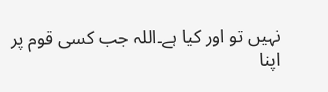نہیں تو اور کیا ہے۔اللہ جب کسی قوم پر اپنا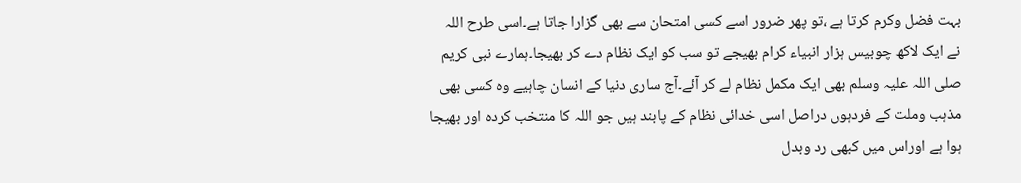بہت فضل وکرم کرتا ہے ،تو پھر ضرور اسے کسی امتحان سے بھی گزارا جاتا ہے۔اسی طرح اللہ نے ایک لاکھ چوبیس ہزار انبیاء کرام بھیجے تو سب کو ایک نظام دے کر بھیجا۔ہمارے نبی کریم صلی اللہ علیہ وسلم بھی ایک مکمل نظام لے کر آئے۔آج ساری دنیا کے انسان چاہیے وہ کسی بھی مذہب وملت کے فردہوں دراصل اسی خدائی نظام کے پابند ہیں جو اللہ کا منتخب کردہ اور بھیجا ہوا ہے اوراس میں کبھی رد وبدل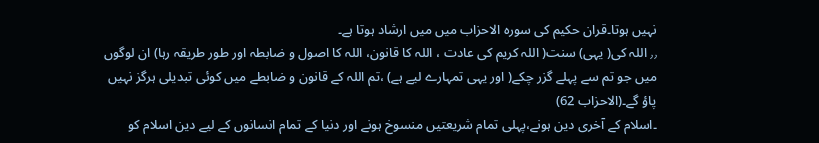نہیں ہوتا۔قران حکیم کی سورہ الاحزاب میں میں ارشاد ہوتا ہے۔
٫٫ اللہ کی( یہی) سنت( اللہ کریم کی عادت ، اللہ کا قانون، اللہ کا اصول و ضابطہ اور طور طریقہ رہا) ان لوگوں میں جو تم سے پہلے گزر چکے( اور یہی تمہارے لیے ہے) ،تم اللہ کے قانون و ضابطے میں کوئی تبدیلی ہرگز نہیں پاؤ گے۔(الاحزاب 62)
۔اسلام کے آخری دین ہونے،پہلی تمام شریعتیں منسوخ ہونے اور دنیا کے تمام انسانوں کے لیے دین اسلام کو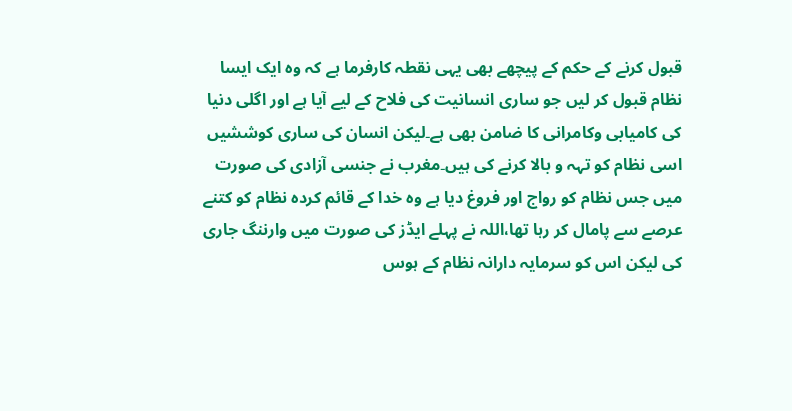قبول کرنے کے حکم کے پیچھے بھی یہی نقطہ کارفرما ہے کہ وہ ایک ایسا نظام قبول کر لیں جو ساری انسانیت کی فلاح کے لیے آیا ہے اور اگلی دنیا کی کامیابی وکامرانی کا ضامن بھی ہے۔لیکن انسان کی ساری کوششیں اسی نظام کو تہہ و بالا کرنے کی ہیں۔مغرب نے جنسی آزادی کی صورت میں جس نظام کو رواج اور فروغ دیا ہے وہ خدا کے قائم کردہ نظام کو کتنے عرصے سے پامال کر رہا تھا،اللہ نے پہلے ایڈز کی صورت میں وارننگ جاری کی لیکن اس کو سرمایہ دارانہ نظام کے ہوس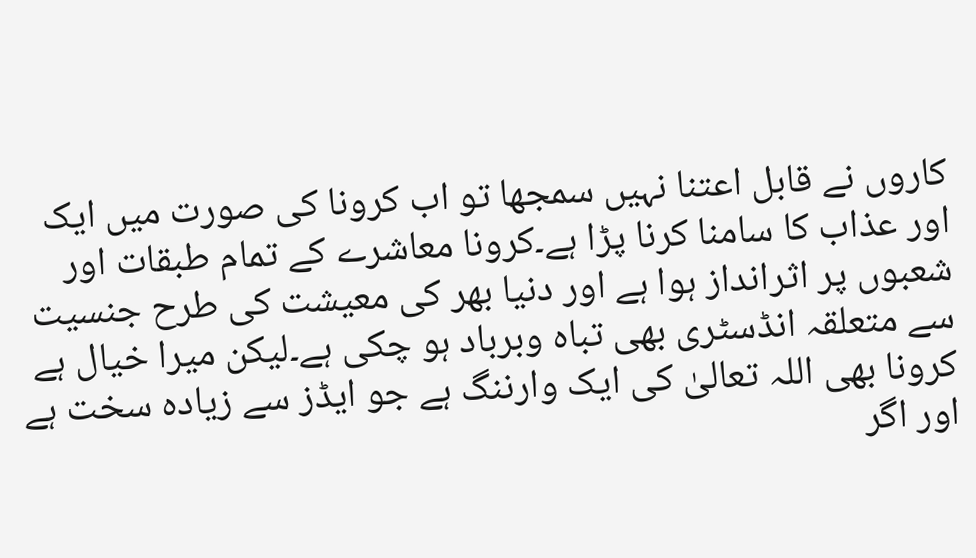کاروں نے قابل اعتنا نہیں سمجھا تو اب کرونا کی صورت میں ایک اور عذاب کا سامنا کرنا پڑا ہے۔کرونا معاشرے کے تمام طبقات اور شعبوں پر اثرانداز ہوا ہے اور دنیا بھر کی معیشت کی طرح جنسیت سے متعلقہ انڈسٹری بھی تباہ وبرباد ہو چکی ہے۔لیکن میرا خیال ہے کرونا بھی اللہ تعالیٰ کی ایک وارننگ ہے جو ایڈز سے زیادہ سخت ہے اور اگر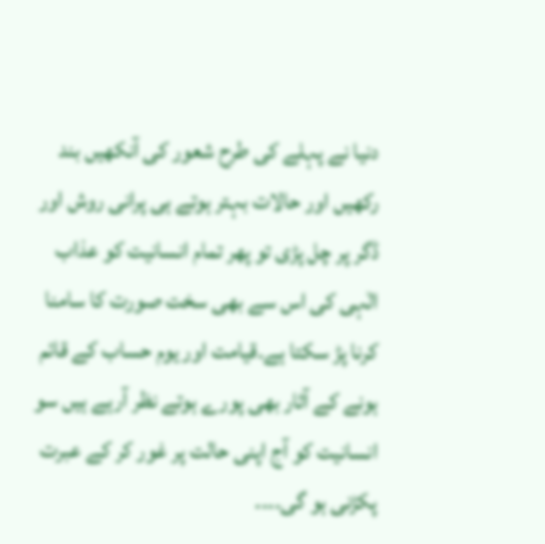دنیا نے پہلے کی طرح شعور کی آنکھیں بند رکھیں اور حالات بہتر ہوتے ہی پرانی روش اور ڈگر پر چل پڑی تو پھر تمام انسانیت کو عذاب الٰہی کی اس سے بھی سخت صورت کا سامنا کرنا پڑ سکتا ہے۔قیامت اور یوم حساب کے قائم ہونے کے آثار بھی پورے ہوتے نظر آرہے ہیں سو انسانیت کو آج اپنی حالت پر غور کر کے عبرت پکڑنی ہو گی۔۔۔۔